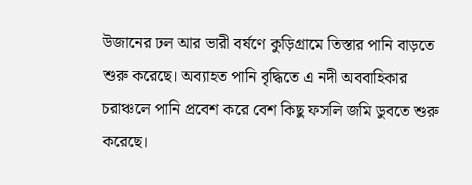উজানের ঢল আর ভারী বর্ষণে কুড়িগ্রামে তিস্তার পানি বাড়তে শুরু করেছে। অব্যাহত পানি বৃদ্ধিতে এ নদী অববাহিকার চরাঞ্চলে পানি প্রবেশ করে বেশ কিছু ফসলি জমি ডুবতে শুরু করেছে।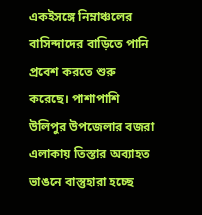একইসঙ্গে নিম্নাঞ্চলের বাসিন্দাদের বাড়িতে পানি প্রবেশ করতে শুরু করেছে। পাশাপাশি উলিপুর উপজেলার বজরা এলাকায় তিস্তার অব্যাহত ভাঙনে বাস্তুহারা হচ্ছে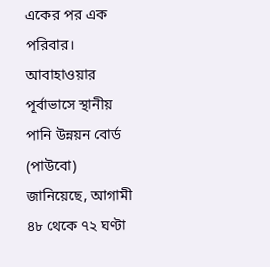একের পর এক পরিবার।
আবাহাওয়ার পূর্বাভাসে স্থানীয় পানি উন্নয়ন বোর্ড (পাউবো) জানিয়েছে, আগামী ৪৮ থেকে ৭২ ঘণ্টা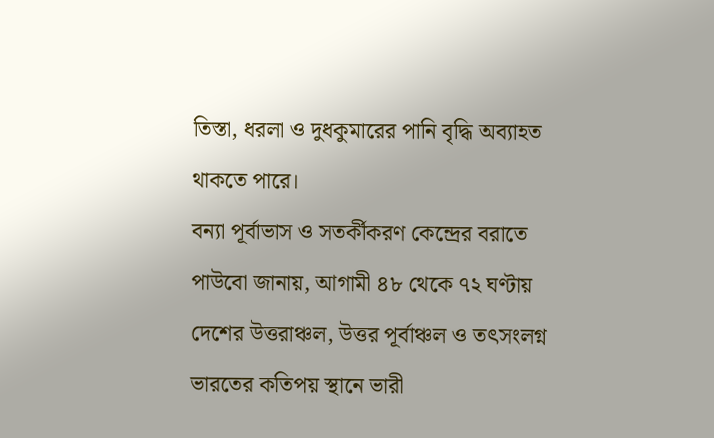তিস্তা, ধরলা ও দুধকুমারের পানি বৃদ্ধি অব্যাহত থাকতে পারে।
বন্যা পূর্বাভাস ও সতর্কীকরণ কেন্দ্রের বরাতে পাউবো জানায়, আগামী ৪৮ থেকে ৭২ ঘণ্টায় দেশের উত্তরাঞ্চল, উত্তর পূর্বাঞ্চল ও তৎসংলগ্ন ভারতের কতিপয় স্থানে ভারী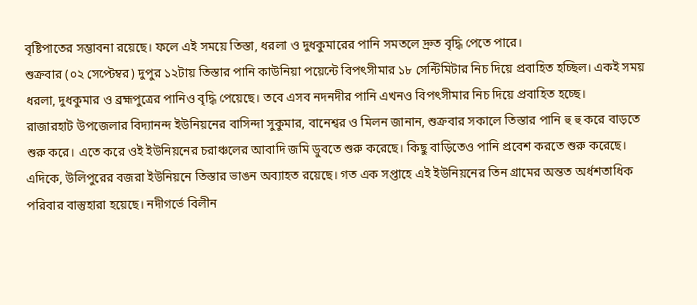বৃষ্টিপাতের সম্ভাবনা রয়েছে। ফলে এই সময়ে তিস্তা, ধরলা ও দুধকুমারের পানি সমতলে দ্রুত বৃদ্ধি পেতে পারে।
শুক্রবার (০২ সেপ্টেম্বর) দুপুর ১২টায় তিস্তার পানি কাউনিয়া পয়েন্টে বিপৎসীমার ১৮ সেন্টিমিটার নিচ দিয়ে প্রবাহিত হচ্ছিল। একই সময় ধরলা, দুধকুমার ও ব্রহ্মপুত্রের পানিও বৃদ্ধি পেয়েছে। তবে এসব নদনদীর পানি এখনও বিপৎসীমার নিচ দিয়ে প্রবাহিত হচ্ছে।
রাজারহাট উপজেলার বিদ্যানন্দ ইউনিয়নের বাসিন্দা সুকুমার, বানেশ্বর ও মিলন জানান, শুক্রবার সকালে তিস্তার পানি হু হু করে বাড়তে শুরু করে। এতে করে ওই ইউনিয়নের চরাঞ্চলের আবাদি জমি ডুবতে শুরু করেছে। কিছু বাড়িতেও পানি প্রবেশ করতে শুরু করেছে।
এদিকে, উলিপুরের বজরা ইউনিয়নে তিস্তার ভাঙন অব্যাহত রয়েছে। গত এক সপ্তাহে এই ইউনিয়নের তিন গ্রামের অন্তত অর্ধশতাধিক পরিবার বাস্তুহারা হয়েছে। নদীগর্ভে বিলীন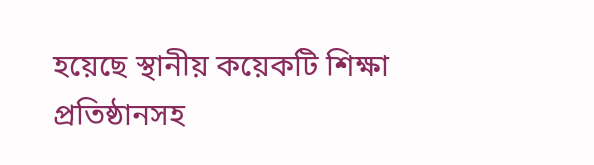হয়েছে স্থানীয় কয়েকটি শিক্ষা প্রতিষ্ঠানসহ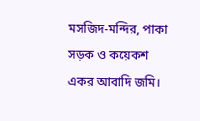মসজিদ-মন্দির, পাকা সড়ক ও কয়েকশ একর আবাদি জমি।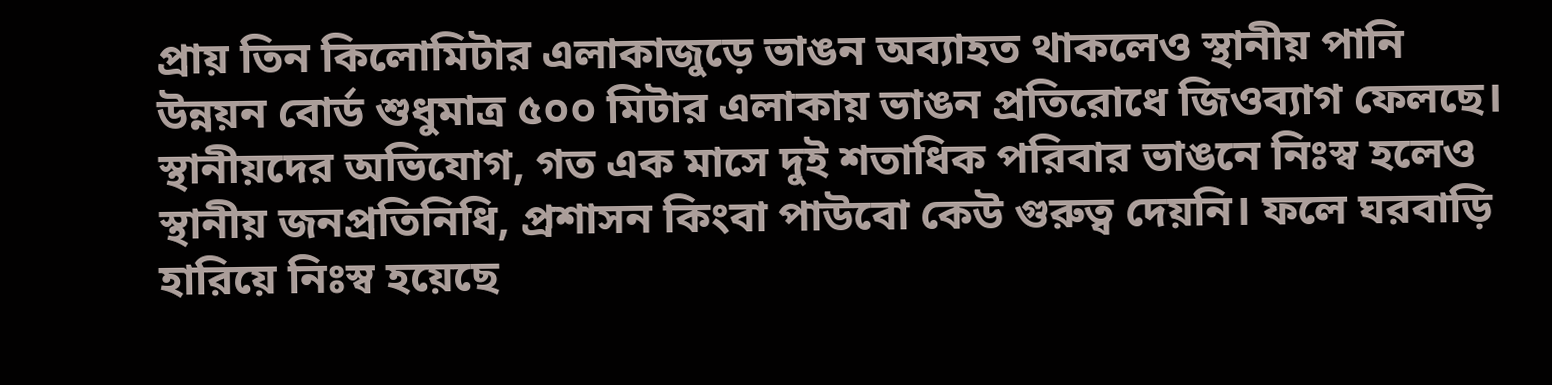প্রায় তিন কিলোমিটার এলাকাজুড়ে ভাঙন অব্যাহত থাকলেও স্থানীয় পানি উন্নয়ন বোর্ড শুধুমাত্র ৫০০ মিটার এলাকায় ভাঙন প্রতিরোধে জিওব্যাগ ফেলছে।
স্থানীয়দের অভিযোগ, গত এক মাসে দুই শতাধিক পরিবার ভাঙনে নিঃস্ব হলেও স্থানীয় জনপ্রতিনিধি, প্রশাসন কিংবা পাউবো কেউ গুরুত্ব দেয়নি। ফলে ঘরবাড়ি হারিয়ে নিঃস্ব হয়েছে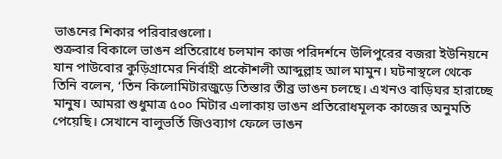ভাঙনের শিকার পরিবারগুলো।
শুক্রবার বিকালে ভাঙন প্রতিরোধে চলমান কাজ পরিদর্শনে উলিপুরের বজরা ইউনিয়নে যান পাউবোর কুড়িগ্রামের নির্বাহী প্রকৌশলী আব্দুল্লাহ আল মামুন। ঘটনাস্থলে থেকে তিনি বলেন, ‘তিন কিলোমিটারজুড়ে তিস্তার তীব্র ভাঙন চলছে। এখনও বাড়িঘর হারাচ্ছে মানুষ। আমরা শুধুমাত্র ৫০০ মিটার এলাকায় ভাঙন প্রতিরোধমূলক কাজের অনুমতি পেয়েছি। সেখানে বালুভর্তি জিওব্যাগ ফেলে ভাঙন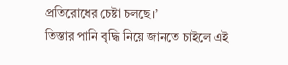প্রতিরোধের চেষ্টা চলছে।’
তিস্তার পানি বৃদ্ধি নিয়ে জানতে চাইলে এই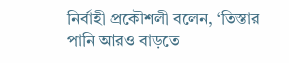নির্বাহী প্রকৌশলী বলেন, ‘তিস্তার পানি আরও বাড়তে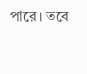পারে। তবে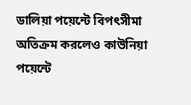ডালিয়া পয়েন্টে বিপৎসীমা অতিক্রম করলেও কাউনিয়া পয়েন্টে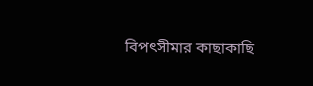বিপৎসীমার কাছাকাছি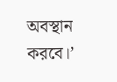অবস্থান করবে।’